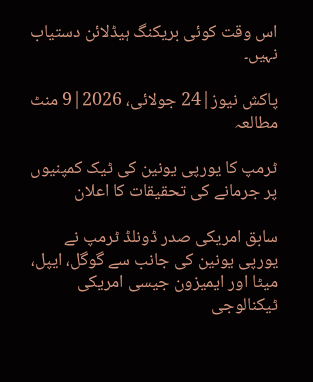اس وقت کوئی بریکنگ ہیڈلائن دستیاب نہیں۔

پاکش نیوز|24 جولائی، 2026|9 منٹ مطالعہ

ٹرمپ کا یورپی یونین کی ٹیک کمپنیوں پر جرمانے کی تحقیقات کا اعلان

سابق امریکی صدر ڈونلڈ ٹرمپ نے یورپی یونین کی جانب سے گوگل، ایپل، میٹا اور ایمیزون جیسی امریکی ٹیکنالوجی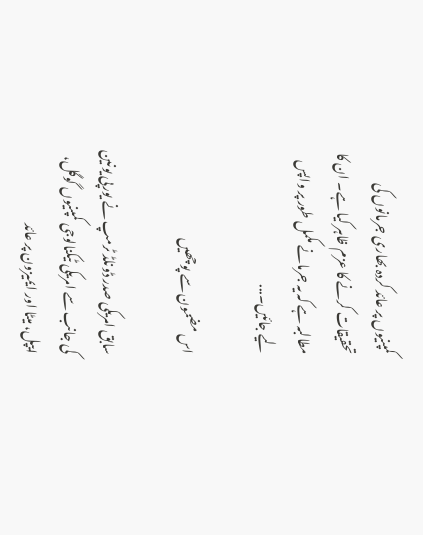کمپنیوں پر عائد کردہ بھاری جرمانوں کی تحقیقات کرنے کا عزم ظاہر کیا ہے۔ ان کا مطالبہ ہے کہ یہ جرمانے مکمل طور پر واپس لیے جائیں۔...

اس مضمون سے پوچھیں

سابق امریکی صدر ڈونلڈ ٹرمپ نے یورپی یونین کی جانب سے امریکی ٹیکنالوجی کمپنیوں گوگل، ایپل، میٹا اور ایمیزون پر عائد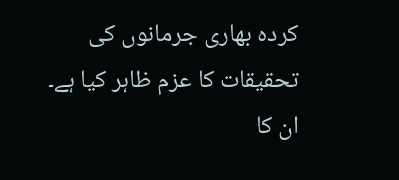کردہ بھاری جرمانوں کی تحقیقات کا عزم ظاہر کیا ہے۔ ان کا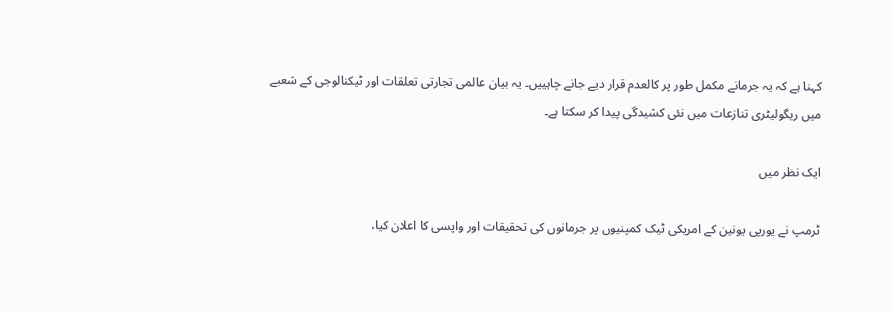کہنا ہے کہ یہ جرمانے مکمل طور پر کالعدم قرار دیے جانے چاہییں۔ یہ بیان عالمی تجارتی تعلقات اور ٹیکنالوجی کے شعبے میں ریگولیٹری تنازعات میں نئی کشیدگی پیدا کر سکتا ہے۔

ایک نظر میں

ٹرمپ نے یورپی یونین کے امریکی ٹیک کمپنیوں پر جرمانوں کی تحقیقات اور واپسی کا اعلان کیا،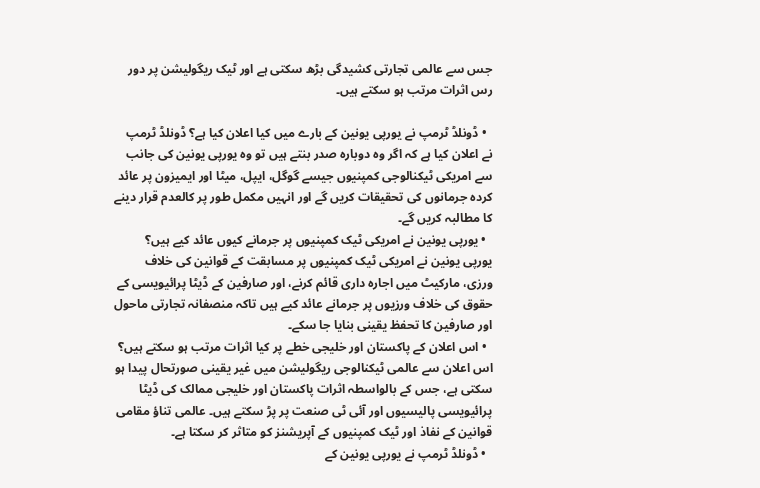جس سے عالمی تجارتی کشیدگی بڑھ سکتی ہے اور ٹیک ریگولیشن پر دور رس اثرات مرتب ہو سکتے ہیں۔

  • ڈونلڈ ٹرمپ نے یورپی یونین کے بارے میں کیا اعلان کیا ہے؟ ڈونلڈ ٹرمپ نے اعلان کیا ہے کہ اگر وہ دوبارہ صدر بنتے ہیں تو وہ یورپی یونین کی جانب سے امریکی ٹیکنالوجی کمپنیوں جیسے گوگل، ایپل، میٹا اور ایمیزون پر عائد کردہ جرمانوں کی تحقیقات کریں گے اور انہیں مکمل طور پر کالعدم قرار دینے کا مطالبہ کریں گے۔
  • یورپی یونین نے امریکی ٹیک کمپنیوں پر جرمانے کیوں عائد کیے ہیں؟ یورپی یونین نے امریکی ٹیک کمپنیوں پر مسابقت کے قوانین کی خلاف ورزی، مارکیٹ میں اجارہ داری قائم کرنے، اور صارفین کے ڈیٹا پرائیویسی کے حقوق کی خلاف ورزیوں پر جرمانے عائد کیے ہیں تاکہ منصفانہ تجارتی ماحول اور صارفین کا تحفظ یقینی بنایا جا سکے۔
  • اس اعلان کے پاکستان اور خلیجی خطے پر کیا اثرات مرتب ہو سکتے ہیں؟ اس اعلان سے عالمی ٹیکنالوجی ریگولیشن میں غیر یقینی صورتحال پیدا ہو سکتی ہے، جس کے بالواسطہ اثرات پاکستان اور خلیجی ممالک کی ڈیٹا پرائیویسی پالیسیوں اور آئی ٹی صنعت پر پڑ سکتے ہیں۔ عالمی تناؤ مقامی قوانین کے نفاذ اور ٹیک کمپنیوں کے آپریشنز کو متاثر کر سکتا ہے۔
  • ڈونلڈ ٹرمپ نے یورپی یونین کے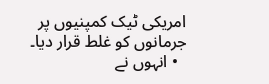امریکی ٹیک کمپنیوں پر جرمانوں کو غلط قرار دیا۔
  • انہوں نے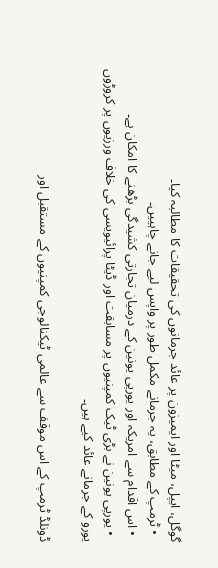گوگل، ایپل، میٹا اور ایمیزون پر عائد جرمانوں کی تحقیقات کا مطالبہ کیا۔
  • ٹرمپ کے مطابق، یہ جرمانے مکمل طور پر واپس لیے جانے چاہییں۔
  • اس اقدام سے امریکہ اور یورپی یونین کے درمیان تجارتی کشیدگی بڑھنے کا امکان ہے۔
  • یورپی یونین نے بڑی ٹیک کمپنیوں پر مسابقت اور ڈیٹا پرائیویسی کی خلاف ورزیوں پر کروڑوں یورو کے جرمانے عائد کیے ہیں۔

ڈونلڈ ٹرمپ کے اس موقف سے عالمی ٹیکنالوجی کمپنیوں کے مستقبل اور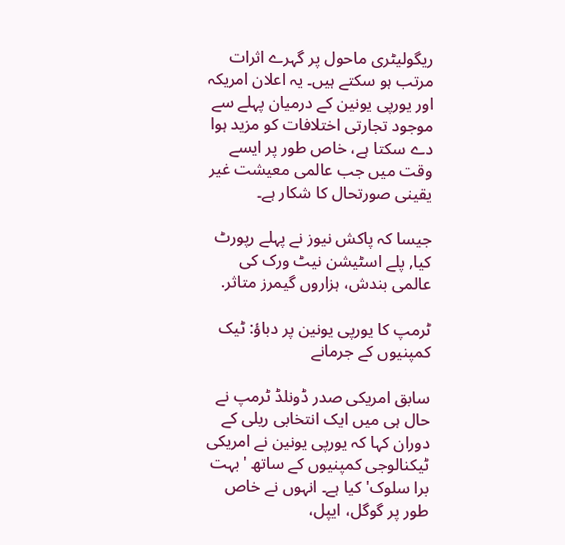ریگولیٹری ماحول پر گہرے اثرات مرتب ہو سکتے ہیں۔ یہ اعلان امریکہ اور یورپی یونین کے درمیان پہلے سے موجود تجارتی اختلافات کو مزید ہوا دے سکتا ہے، خاص طور پر ایسے وقت میں جب عالمی معیشت غیر یقینی صورتحال کا شکار ہے۔

جیسا کہ پاکش نیوز نے پہلے رپورٹ کیا, پلے اسٹیشن نیٹ ورک کی عالمی بندش، ہزاروں گیمرز متاثر.

ٹرمپ کا یورپی یونین پر دباؤ: ٹیک کمپنیوں کے جرمانے

سابق امریکی صدر ڈونلڈ ٹرمپ نے حال ہی میں ایک انتخابی ریلی کے دوران کہا کہ یورپی یونین نے امریکی ٹیکنالوجی کمپنیوں کے ساتھ 'بہت برا سلوک' کیا ہے۔ انہوں نے خاص طور پر گوگل، ایپل،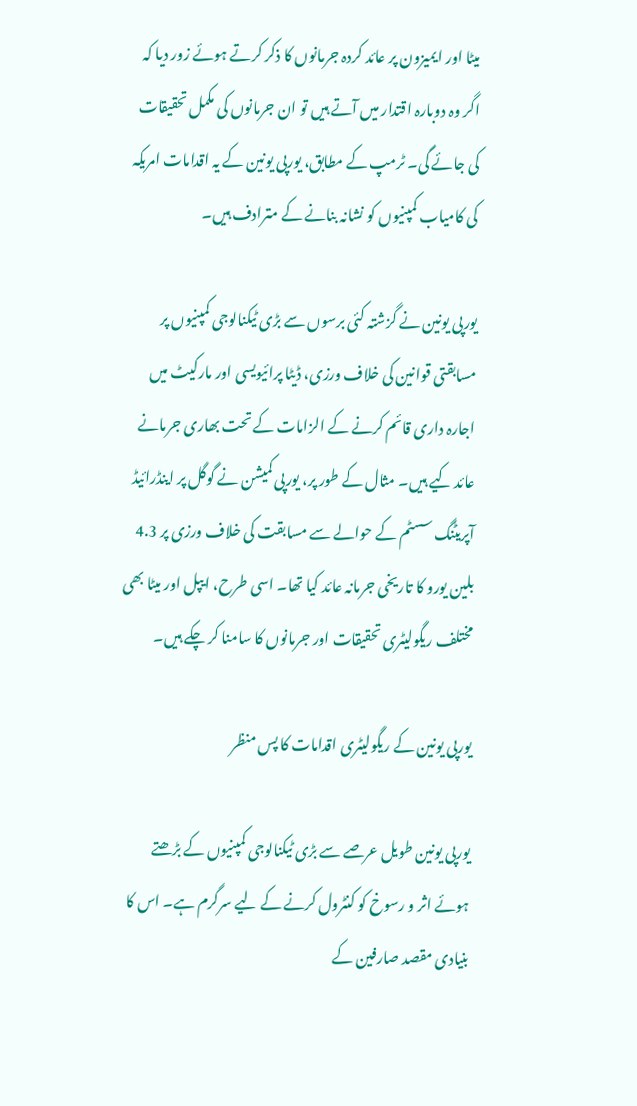میٹا اور ایمیزون پر عائد کردہ جرمانوں کا ذکر کرتے ہوئے زور دیا کہ اگر وہ دوبارہ اقتدار میں آتے ہیں تو ان جرمانوں کی مکمل تحقیقات کی جائے گی۔ ٹرمپ کے مطابق، یورپی یونین کے یہ اقدامات امریکہ کی کامیاب کمپنیوں کو نشانہ بنانے کے مترادف ہیں۔

یورپی یونین نے گزشتہ کئی برسوں سے بڑی ٹیکنالوجی کمپنیوں پر مسابقتی قوانین کی خلاف ورزی، ڈیٹا پرائیویسی اور مارکیٹ میں اجارہ داری قائم کرنے کے الزامات کے تحت بھاری جرمانے عائد کیے ہیں۔ مثال کے طور پر، یورپی کمیشن نے گوگل پر اینڈرائیڈ آپریٹنگ سسٹم کے حوالے سے مسابقت کی خلاف ورزی پر 4.3 بلین یورو کا تاریخی جرمانہ عائد کیا تھا۔ اسی طرح، ایپل اور میٹا بھی مختلف ریگولیٹری تحقیقات اور جرمانوں کا سامنا کر چکے ہیں۔

یورپی یونین کے ریگولیٹری اقدامات کا پس منظر

یورپی یونین طویل عرصے سے بڑی ٹیکنالوجی کمپنیوں کے بڑھتے ہوئے اثر و رسوخ کو کنٹرول کرنے کے لیے سرگرم ہے۔ اس کا بنیادی مقصد صارفین کے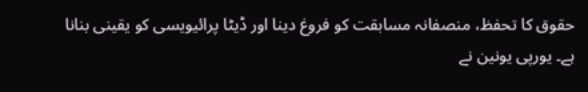حقوق کا تحفظ، منصفانہ مسابقت کو فروغ دینا اور ڈیٹا پرائیویسی کو یقینی بنانا ہے۔ یورپی یونین نے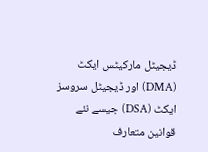ڈیجیٹل مارکیٹس ایکٹ (DMA) اور ڈیجیٹل سروسز ایکٹ (DSA) جیسے نئے قوانین متعارف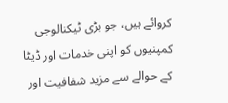کروائے ہیں، جو بڑی ٹیکنالوجی کمپنیوں کو اپنی خدمات اور ڈیٹا کے حوالے سے مزید شفافیت اور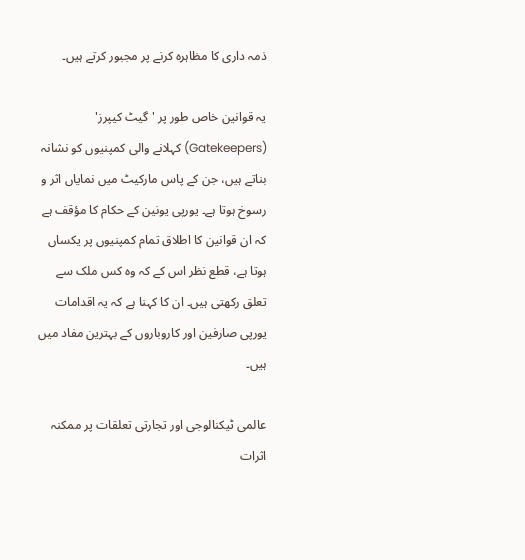ذمہ داری کا مظاہرہ کرنے پر مجبور کرتے ہیں۔

یہ قوانین خاص طور پر 'گیٹ کیپرز' (Gatekeepers) کہلانے والی کمپنیوں کو نشانہ بناتے ہیں، جن کے پاس مارکیٹ میں نمایاں اثر و رسوخ ہوتا ہے۔ یورپی یونین کے حکام کا مؤقف ہے کہ ان قوانین کا اطلاق تمام کمپنیوں پر یکساں ہوتا ہے، قطع نظر اس کے کہ وہ کس ملک سے تعلق رکھتی ہیں۔ ان کا کہنا ہے کہ یہ اقدامات یورپی صارفین اور کاروباروں کے بہترین مفاد میں ہیں۔

عالمی ٹیکنالوجی اور تجارتی تعلقات پر ممکنہ اثرات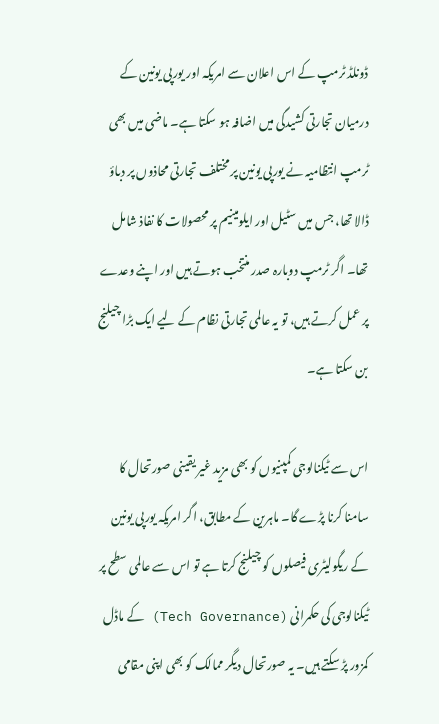ڈونلڈ ٹرمپ کے اس اعلان سے امریکہ اور یورپی یونین کے درمیان تجارتی کشیدگی میں اضافہ ہو سکتا ہے۔ ماضی میں بھی ٹرمپ انتظامیہ نے یورپی یونین پر مختلف تجارتی محاذوں پر دباؤ ڈالا تھا، جس میں سٹیل اور ایلومینیم پر محصولات کا نفاذ شامل تھا۔ اگر ٹرمپ دوبارہ صدر منتخب ہوتے ہیں اور اپنے وعدے پر عمل کرتے ہیں، تو یہ عالمی تجارتی نظام کے لیے ایک بڑا چیلنج بن سکتا ہے۔

اس سے ٹیکنالوجی کمپنیوں کو بھی مزید غیر یقینی صورتحال کا سامنا کرنا پڑے گا۔ ماہرین کے مطابق، اگر امریکہ یورپی یونین کے ریگولیٹری فیصلوں کو چیلنج کرتا ہے تو اس سے عالمی سطح پر ٹیکنالوجی کی حکمرانی (Tech Governance) کے ماڈل کمزور پڑ سکتے ہیں۔ یہ صورتحال دیگر ممالک کو بھی اپنی مقامی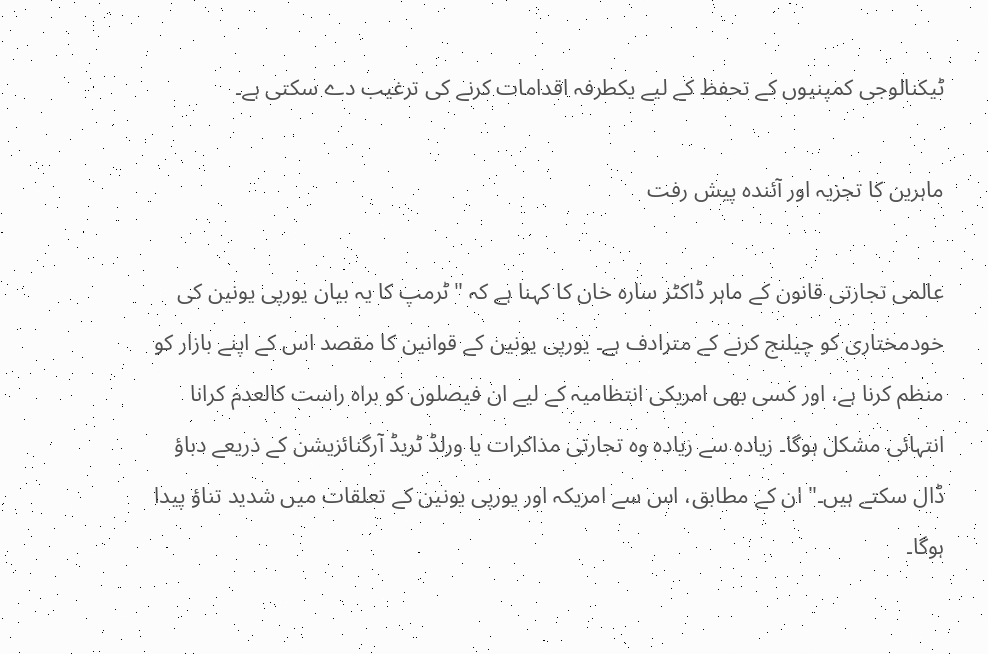ٹیکنالوجی کمپنیوں کے تحفظ کے لیے یکطرفہ اقدامات کرنے کی ترغیب دے سکتی ہے۔

ماہرین کا تجزیہ اور آئندہ پیش رفت

عالمی تجارتی قانون کے ماہر ڈاکٹر سارہ خان کا کہنا ہے کہ "ٹرمپ کا یہ بیان یورپی یونین کی خودمختاری کو چیلنج کرنے کے مترادف ہے۔ یورپی یونین کے قوانین کا مقصد اس کے اپنے بازار کو منظم کرنا ہے، اور کسی بھی امریکی انتظامیہ کے لیے ان فیصلوں کو براہ راست کالعدم کرانا انتہائی مشکل ہوگا۔ زیادہ سے زیادہ وہ تجارتی مذاکرات یا ورلڈ ٹریڈ آرگنائزیشن کے ذریعے دباؤ ڈال سکتے ہیں۔" ان کے مطابق، اس سے امریکہ اور یورپی یونین کے تعلقات میں شدید تناؤ پیدا ہوگا۔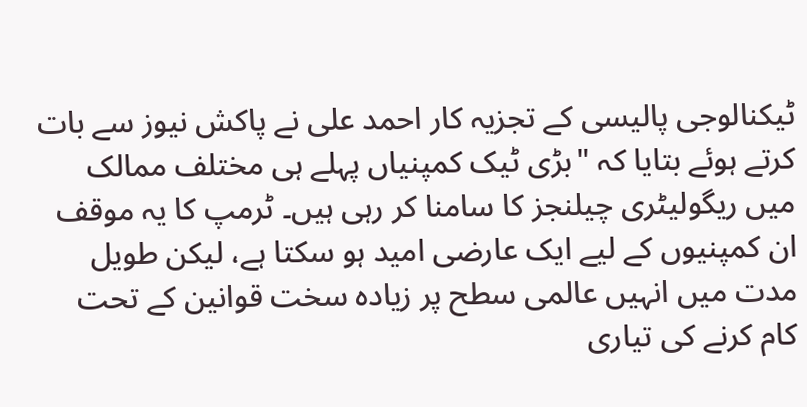ٹیکنالوجی پالیسی کے تجزیہ کار احمد علی نے پاکش نیوز سے بات کرتے ہوئے بتایا کہ "بڑی ٹیک کمپنیاں پہلے ہی مختلف ممالک میں ریگولیٹری چیلنجز کا سامنا کر رہی ہیں۔ ٹرمپ کا یہ موقف ان کمپنیوں کے لیے ایک عارضی امید ہو سکتا ہے، لیکن طویل مدت میں انہیں عالمی سطح پر زیادہ سخت قوانین کے تحت کام کرنے کی تیاری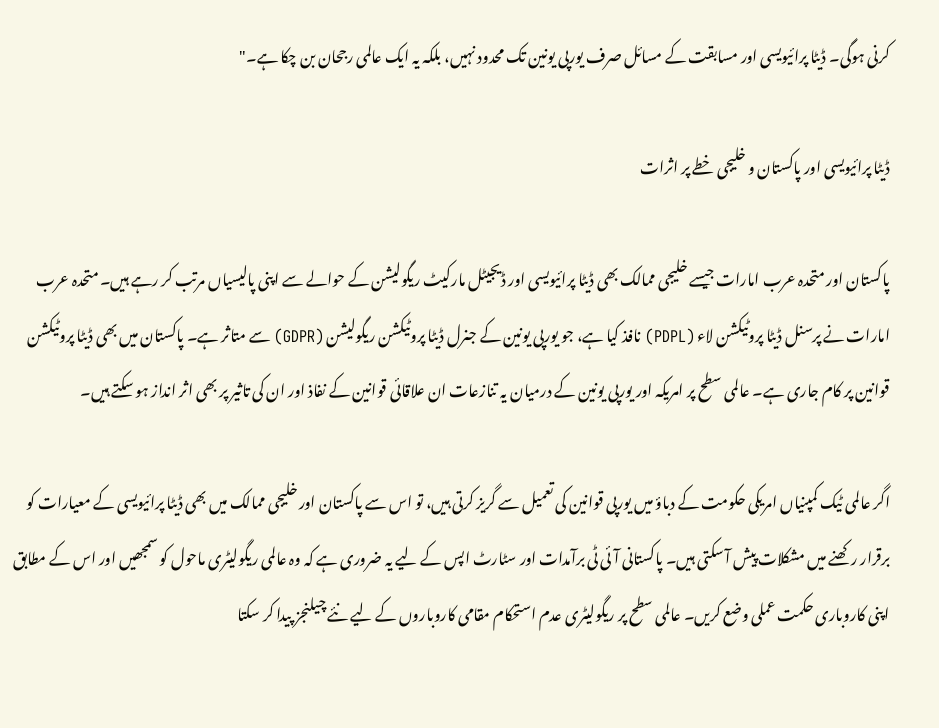کرنی ہوگی۔ ڈیٹا پرائیویسی اور مسابقت کے مسائل صرف یورپی یونین تک محدود نہیں، بلکہ یہ ایک عالمی رجحان بن چکا ہے۔"

ڈیٹا پرائیویسی اور پاکستان و خلیجی خطے پر اثرات

پاکستان اور متحدہ عرب امارات جیسے خلیجی ممالک بھی ڈیٹا پرائیویسی اور ڈیجیٹل مارکیٹ ریگولیشن کے حوالے سے اپنی پالیسیاں مرتب کر رہے ہیں۔ متحدہ عرب امارات نے پرسنل ڈیٹا پروٹیکشن لاء (PDPL) نافذ کیا ہے، جو یورپی یونین کے جنرل ڈیٹا پروٹیکشن ریگولیشن (GDPR) سے متاثر ہے۔ پاکستان میں بھی ڈیٹا پروٹیکشن قوانین پر کام جاری ہے۔ عالمی سطح پر امریکہ اور یورپی یونین کے درمیان یہ تنازعات ان علاقائی قوانین کے نفاذ اور ان کی تاثیر پر بھی اثر انداز ہو سکتے ہیں۔

اگر عالمی ٹیک کمپنیاں امریکی حکومت کے دباؤ میں یورپی قوانین کی تعمیل سے گریز کرتی ہیں، تو اس سے پاکستان اور خلیجی ممالک میں بھی ڈیٹا پرائیویسی کے معیارات کو برقرار رکھنے میں مشکلات پیش آ سکتی ہیں۔ پاکستانی آئی ٹی برآمدات اور سٹارٹ اپس کے لیے یہ ضروری ہے کہ وہ عالمی ریگولیٹری ماحول کو سمجھیں اور اس کے مطابق اپنی کاروباری حکمت عملی وضع کریں۔ عالمی سطح پر ریگولیٹری عدم استحکام مقامی کاروباروں کے لیے نئے چیلنجز پیدا کر سکتا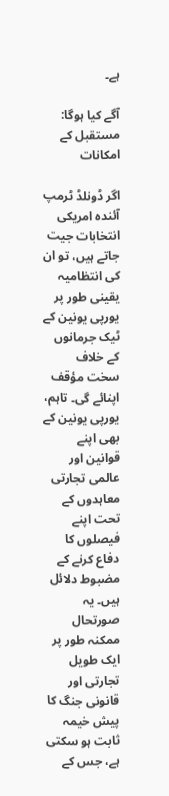ہے۔

آگے کیا ہوگا: مستقبل کے امکانات

اگر ڈونلڈ ٹرمپ آئندہ امریکی انتخابات جیت جاتے ہیں، تو ان کی انتظامیہ یقینی طور پر یورپی یونین کے ٹیک جرمانوں کے خلاف سخت مؤقف اپنائے گی۔ تاہم، یورپی یونین کے بھی اپنے قوانین اور عالمی تجارتی معاہدوں کے تحت اپنے فیصلوں کا دفاع کرنے کے مضبوط دلائل ہیں۔ یہ صورتحال ممکنہ طور پر ایک طویل تجارتی اور قانونی جنگ کا پیش خیمہ ثابت ہو سکتی ہے، جس کے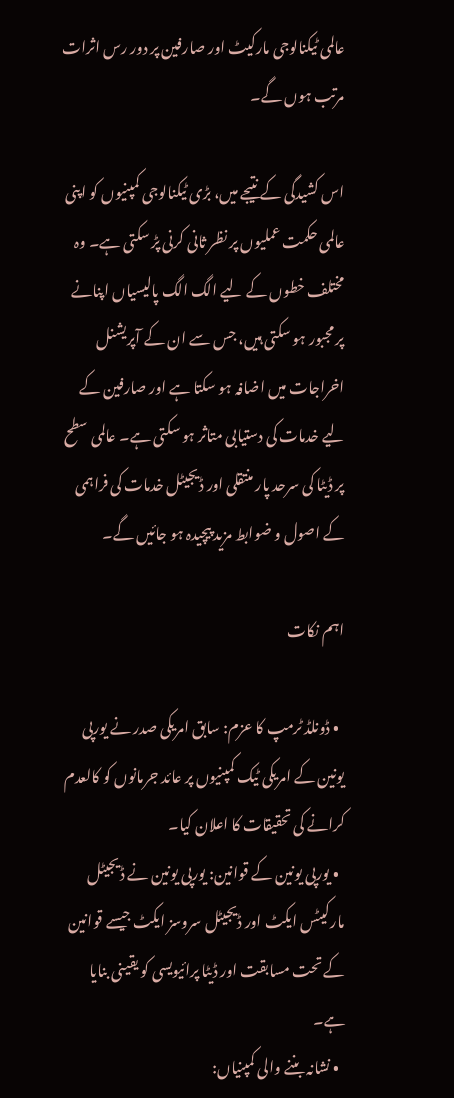عالمی ٹیکنالوجی مارکیٹ اور صارفین پر دور رس اثرات مرتب ہوں گے۔

اس کشیدگی کے نتیجے میں، بڑی ٹیکنالوجی کمپنیوں کو اپنی عالمی حکمت عملیوں پر نظر ثانی کرنی پڑ سکتی ہے۔ وہ مختلف خطوں کے لیے الگ الگ پالیسیاں اپنانے پر مجبور ہو سکتی ہیں، جس سے ان کے آپریشنل اخراجات میں اضافہ ہو سکتا ہے اور صارفین کے لیے خدمات کی دستیابی متاثر ہو سکتی ہے۔ عالمی سطح پر ڈیٹا کی سرحد پار منتقلی اور ڈیجیٹل خدمات کی فراہمی کے اصول و ضوابط مزید پیچیدہ ہو جائیں گے۔

اہم نکات

  • ڈونلڈ ٹرمپ کا عزم: سابق امریکی صدر نے یورپی یونین کے امریکی ٹیک کمپنیوں پر عائد جرمانوں کو کالعدم کرانے کی تحقیقات کا اعلان کیا۔
  • یورپی یونین کے قوانین: یورپی یونین نے ڈیجیٹل مارکیٹس ایکٹ اور ڈیجیٹل سروسز ایکٹ جیسے قوانین کے تحت مسابقت اور ڈیٹا پرائیویسی کو یقینی بنایا ہے۔
  • نشانہ بننے والی کمپنیاں: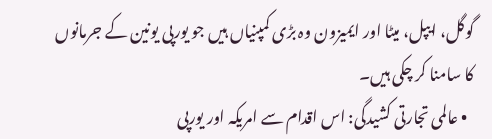گوگل، ایپل، میٹا اور ایمیزون وہ بڑی کمپنیاں ہیں جو یورپی یونین کے جرمانوں کا سامنا کر چکی ہیں۔
  • عالمی تجارتی کشیدگی: اس اقدام سے امریکہ اور یورپی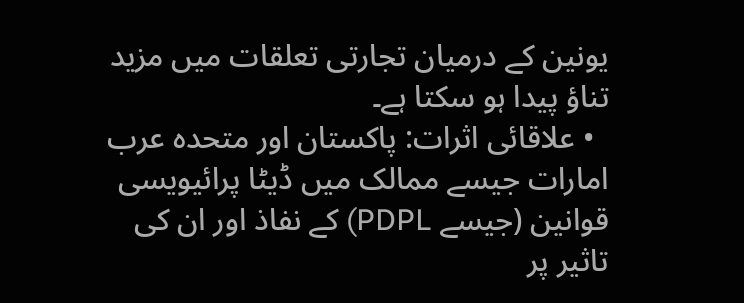یونین کے درمیان تجارتی تعلقات میں مزید تناؤ پیدا ہو سکتا ہے۔
  • علاقائی اثرات: پاکستان اور متحدہ عرب امارات جیسے ممالک میں ڈیٹا پرائیویسی قوانین (جیسے PDPL) کے نفاذ اور ان کی تاثیر پر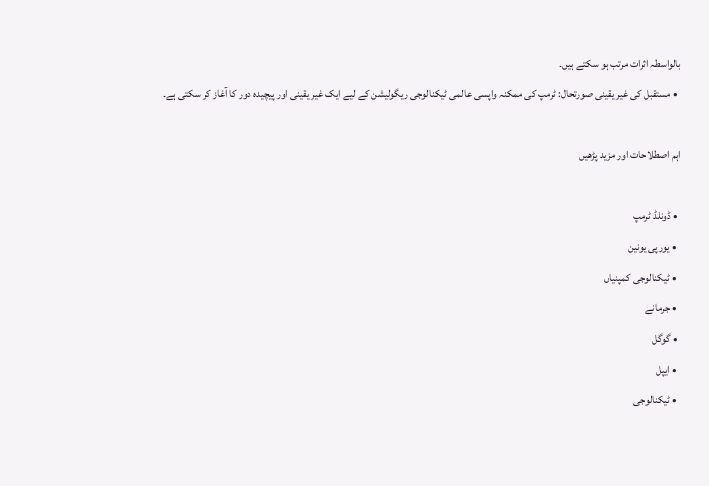بالواسطہ اثرات مرتب ہو سکتے ہیں۔
  • مستقبل کی غیر یقینی صورتحال: ٹرمپ کی ممکنہ واپسی عالمی ٹیکنالوجی ریگولیشن کے لیے ایک غیر یقینی اور پیچیدہ دور کا آغاز کر سکتی ہے۔

اہم اصطلاحات اور مزید پڑھیں

  • ڈونلڈ ٹرمپ
  • یورپی یونین
  • ٹیکنالوجی کمپنیاں
  • جرمانے
  • گوگل
  • ایپل
  • ٹیکنالوجی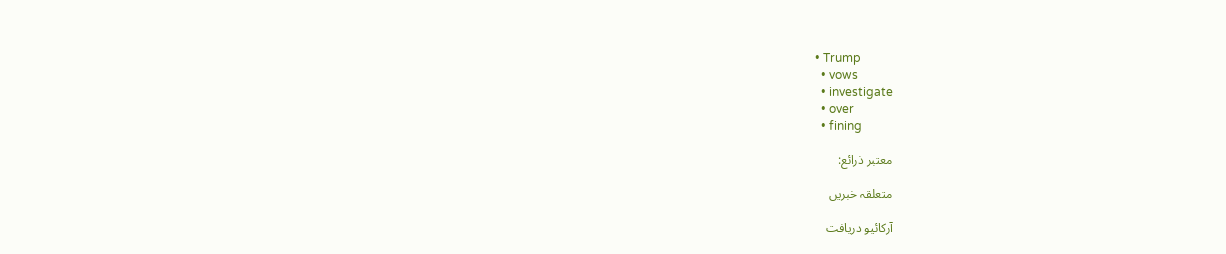• Trump
  • vows
  • investigate
  • over
  • fining

معتبر ذرائع:

متعلقہ خبریں

آرکائیو دریافت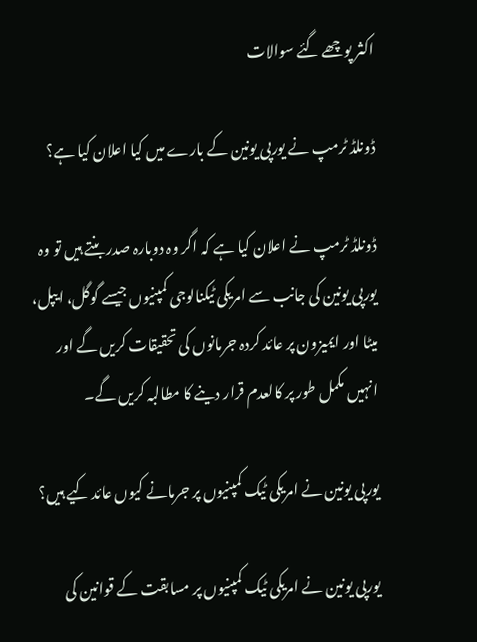اکثر پوچھے گئے سوالات

ڈونلڈ ٹرمپ نے یورپی یونین کے بارے میں کیا اعلان کیا ہے؟

ڈونلڈ ٹرمپ نے اعلان کیا ہے کہ اگر وہ دوبارہ صدر بنتے ہیں تو وہ یورپی یونین کی جانب سے امریکی ٹیکنالوجی کمپنیوں جیسے گوگل، ایپل، میٹا اور ایمیزون پر عائد کردہ جرمانوں کی تحقیقات کریں گے اور انہیں مکمل طور پر کالعدم قرار دینے کا مطالبہ کریں گے۔

یورپی یونین نے امریکی ٹیک کمپنیوں پر جرمانے کیوں عائد کیے ہیں؟

یورپی یونین نے امریکی ٹیک کمپنیوں پر مسابقت کے قوانین کی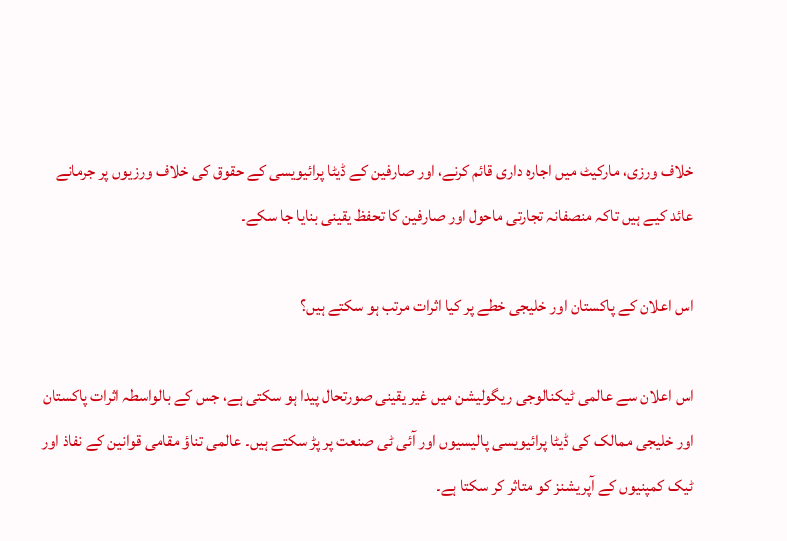خلاف ورزی، مارکیٹ میں اجارہ داری قائم کرنے، اور صارفین کے ڈیٹا پرائیویسی کے حقوق کی خلاف ورزیوں پر جرمانے عائد کیے ہیں تاکہ منصفانہ تجارتی ماحول اور صارفین کا تحفظ یقینی بنایا جا سکے۔

اس اعلان کے پاکستان اور خلیجی خطے پر کیا اثرات مرتب ہو سکتے ہیں؟

اس اعلان سے عالمی ٹیکنالوجی ریگولیشن میں غیر یقینی صورتحال پیدا ہو سکتی ہے، جس کے بالواسطہ اثرات پاکستان اور خلیجی ممالک کی ڈیٹا پرائیویسی پالیسیوں اور آئی ٹی صنعت پر پڑ سکتے ہیں۔ عالمی تناؤ مقامی قوانین کے نفاذ اور ٹیک کمپنیوں کے آپریشنز کو متاثر کر سکتا ہے۔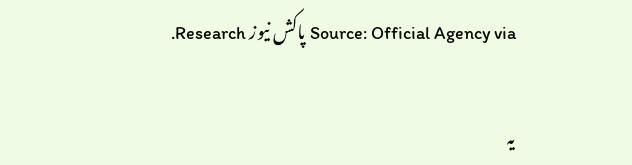Source: Official Agency via پاکش نیوز Research.

یہ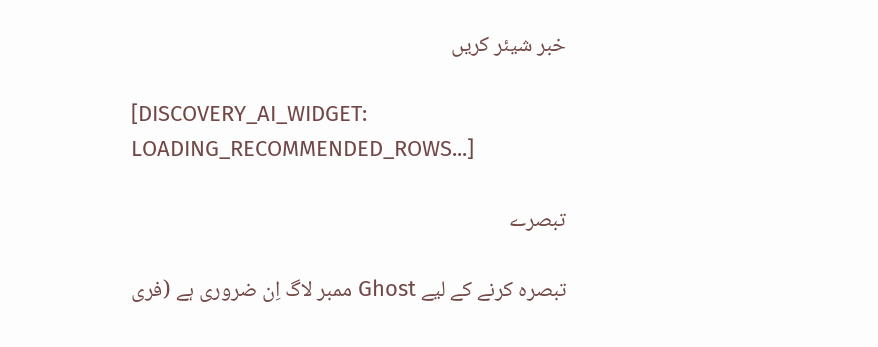خبر شیئر کریں

[DISCOVERY_AI_WIDGET: LOADING_RECOMMENDED_ROWS...]

تبصرے

تبصرہ کرنے کے لیے Ghost ممبر لاگ اِن ضروری ہے (فری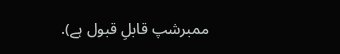ممبرشپ قابلِ قبول ہے).